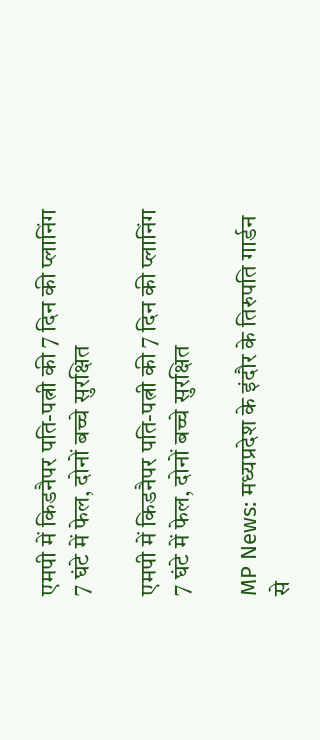एमपी में किडनैपर पति-पत्नी की 7 दिन की प्लानिंग 7 घंटे में फेल, दोनों बच्चे सुरक्षित

एमपी में किडनैपर पति-पत्नी की 7 दिन की प्लानिंग 7 घंटे में फेल, दोनों बच्चे सुरक्षित

MP News: मध्यप्रदेश के इंदौर के तिरुपति गार्डन से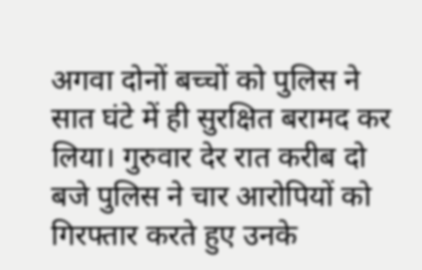अगवा दोनों बच्चों को पुलिस ने सात घंटे में ही सुरक्षित बरामद कर लिया। गुरुवार देर रात करीब दो बजे पुलिस ने चार आरोपियों को गिरफ्तार करते हुए उनके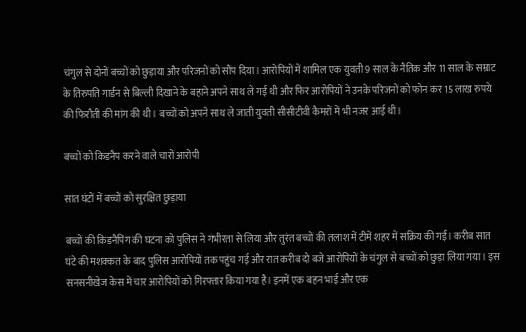चंगुल से दोनों बच्चों को छुड़ाया और परिजनों को सौंप दिया। आरोपियों में शामिल एक युवती 9 साल के नैतिक और 11 साल के सम्राट के तिरुपति गार्डन से बिल्ली दिखाने के बहाने अपने साथ ले गई थी और फिर आरोपियों ने उनके परिजनों को फोन कर 15 लाख रुपये की फिरौती की मांग की थी। बच्चों को अपने साथ ले जाती युवती सीसीटीवी कैमरों में भी नजर आई थी।

बच्चों को किडनैप करने वाले चारों आरोपी

सात घंटों में बच्चों को सुरक्षित छुड़ाया

बच्चों की किडनैपिंग की घटना को पुलिस ने गंभीरता से लिया और तुरंत बच्चों की तलाश में टीमें शहर में सक्रिय की गईं। करीब सात घंटे की मशक्कत के बाद पुलिस आरोपियों तक पहुंच गई और रात करीब दो बजे आरोपियों के चंगुल से बच्चों को छुड़ा लिया गया। इस सनसनीखेज केस में चार आरोपियों को गिरफ्तार किया गया है। इनमें एक बहन भाई और एक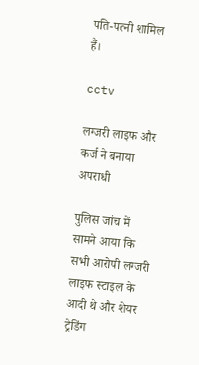पति-पत्नी शामिल हैं।

cctv

लग्जरी लाइफ और कर्ज ने बनाया अपराधी

पुलिस जांच में सामने आया कि सभी आरोपी लग्जरी लाइफ स्टाइल के आदी थे और शेयर ट्रेडिंग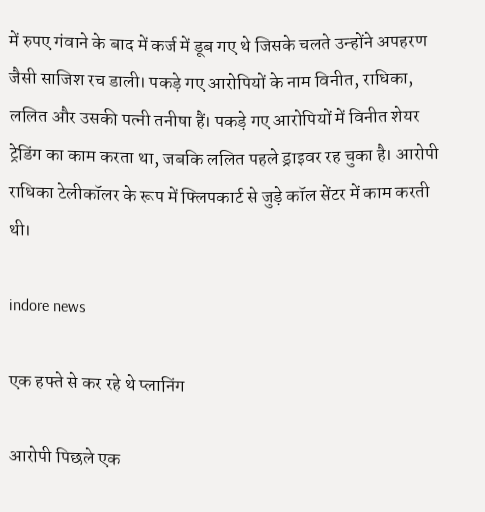में रुपए गंवाने के बाद में कर्ज में डूब गए थे जिसके चलते उन्होंने अपहरण जैसी साजिश रच डाली। पकड़े गए आरोपियों के नाम विनीत, राधिका, ललित और उसकी पत्नी तनीषा हैं। पकड़े गए आरोपियों में विनीत शेयर ट्रेडिंग का काम करता था, जबकि ललित पहले ड्राइवर रह चुका है। आरोपी राधिका टेलीकॉलर के रूप में फ्लिपकार्ट से जुड़े कॉल सेंटर में काम करती थी।

indore news

एक हफ्ते से कर रहे थे प्लानिंग

आरोपी पिछले एक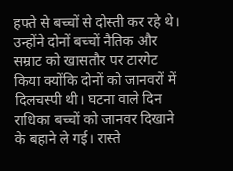हफ्ते से बच्चों से दोस्ती कर रहे थे। उन्होंने दोनों बच्चों नैतिक और सम्राट को खासतौर पर टारगेट किया क्योंकि दोनों को जानवरों में दिलचस्पी थी। घटना वाले दिन राधिका बच्चों को जानवर दिखाने के बहाने ले गई। रास्ते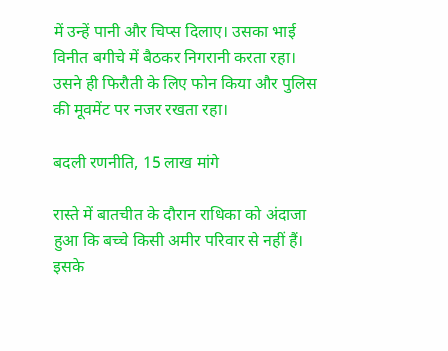में उन्हें पानी और चिप्स दिलाए। उसका भाई विनीत बगीचे में बैठकर निगरानी करता रहा। उसने ही फिरौती के लिए फोन किया और पुलिस की मूवमेंट पर नजर रखता रहा।

बदली रणनीति, 15 लाख मांगे

रास्ते में बातचीत के दौरान राधिका को अंदाजा हुआ कि बच्चे किसी अमीर परिवार से नहीं हैं। इसके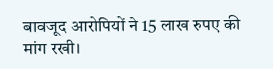बावजूद आरोपियों ने 15 लाख रुपए की मांग रखी।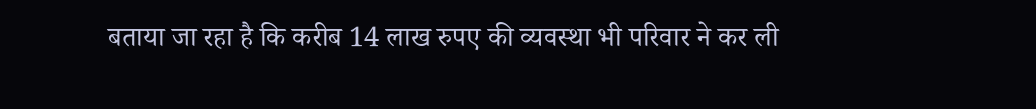बताया जा रहा है कि करीब 14 लाख रुपए की व्यवस्था भी परिवार ने कर ली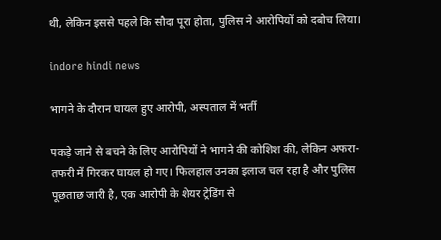थी, लेकिन इससे पहले कि सौदा पूरा होता, पुलिस ने आरोपियों को दबोच लिया।

indore hindi news

भागने के दौरान घायल हुए आरोपी, अस्पताल में भर्ती

पकड़े जाने से बचने के लिए आरोपियों ने भागने की कोशिश की, लेकिन अफरा-तफरी में गिरकर घायल हो गए। फिलहाल उनका इलाज चल रहा है और पुलिस पूछताछ जारी है, एक आरोपी के शेयर ट्रेडिंग से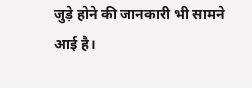जुड़े होने की जानकारी भी सामने आई है।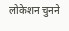लोकेशन चुनने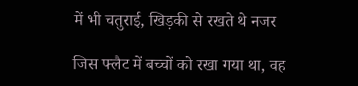में भी चतुराई, खिड़की से रखते थे नजर

जिस फ्लैट में बच्चों को रखा गया था, वह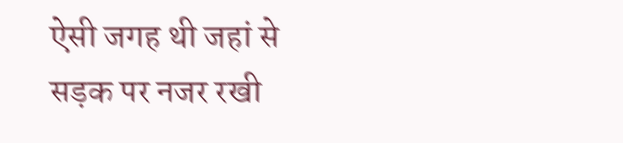ऐसी जगह थी जहां से सड़क पर नजर रखी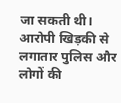जा सकती थी। आरोपी खिड़की से लगातार पुलिस और लोगों की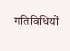गतिविधियों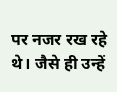पर नजर रख रहे थे। जैसे ही उन्हें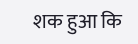शक हुआ कि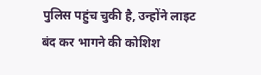पुलिस पहुंच चुकी है, उन्होंने लाइट बंद कर भागने की कोशिश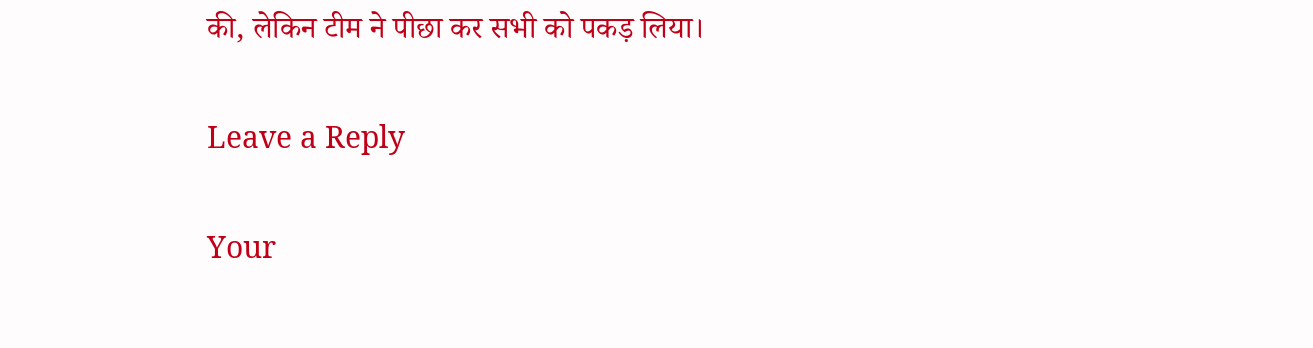की, लेकिन टीम ने पीछा कर सभी को पकड़ लिया।

Leave a Reply

Your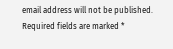email address will not be published. Required fields are marked *